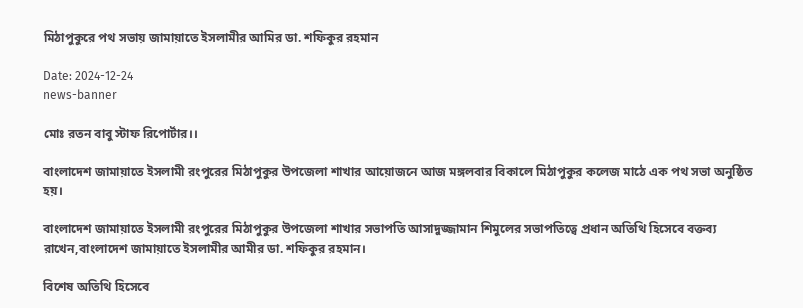মিঠাপুকুরে পথ সভায় জামায়াতে ইসলামীর আমির ডা. শফিকুর রহমান

Date: 2024-12-24
news-banner

মোঃ রতন বাবু স্টাফ রিপোর্টার।।

বাংলাদেশ জামায়াতে ইসলামী রংপুরের মিঠাপুকুর উপজেলা শাখার আয়োজনে আজ মঙ্গলবার বিকালে মিঠাপুকুর কলেজ মাঠে এক পথ সভা অনুষ্ঠিত হয়।

বাংলাদেশ জামায়াতে ইসলামী রংপুরের মিঠাপুকুর উপজেলা শাখার সভাপতি আসাদুজ্জামান শিমুলের সভাপতিত্বে প্রধান অতিথি হিসেবে বক্তব্য রাখেন,বাংলাদেশ জামায়াতে ইসলামীর আমীর ডা. শফিকুর রহমান।

বিশেষ অতিথি হিসেবে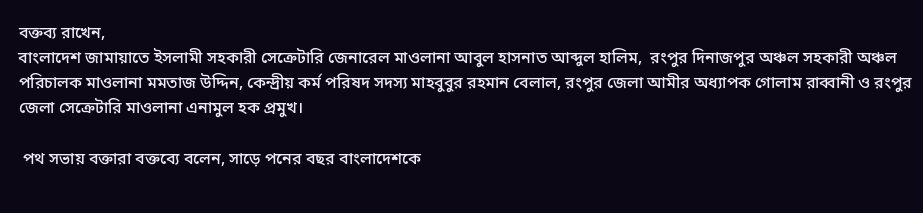বক্তব্য রাখেন,
বাংলাদেশ জামায়াতে ইসলামী সহকারী সেক্রেটারি জেনারেল মাওলানা আবুল হাসনাত আব্দুল হালিম,  রংপুর দিনাজপুর অঞ্চল সহকারী অঞ্চল পরিচালক মাওলানা মমতাজ উদ্দিন, কেন্দ্রীয় কর্ম পরিষদ সদস্য মাহবুবুর রহমান বেলাল, রংপুর জেলা আমীর অধ্যাপক গোলাম রাব্বানী ও রংপুর জেলা সেক্রেটারি মাওলানা এনামুল হক প্রমুখ।

 পথ সভায় বক্তারা বক্তব্যে বলেন, সাড়ে পনের বছর বাংলাদেশকে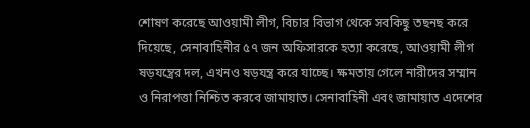শোষণ করেছে আওয়ামী লীগ, বিচার বিভাগ থেকে সবকিছু তছনছ করে দিয়েছে, সেনাবাহিনীর ৫৭ জন অফিসারকে হত্যা করেছে, আওয়ামী লীগ ষড়যন্ত্রের দল, এখনও ষড়যন্ত্র করে যাচ্ছে। ক্ষমতায় গেলে নারীদের সম্মান ও নিরাপত্তা নিশ্চিত করবে জামায়াত। সেনাবাহিনী এবং জামায়াত এদেশের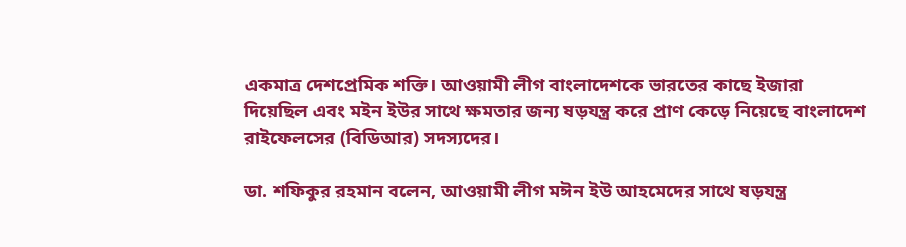একমাত্র দেশপ্রেমিক শক্তি। আওয়ামী লীগ বাংলাদেশকে ভারতের কাছে ইজারা দিয়েছিল এবং মইন ইউর সাথে ক্ষমতার জন্য ষড়যন্ত্র করে প্রাণ কেড়ে নিয়েছে বাংলাদেশ রাইফেলসের (বিডিআর) সদস্যদের।

ডা. শফিকুর রহমান বলেন, আওয়ামী লীগ মঈন ইউ আহমেদের সাথে ষড়যন্ত্র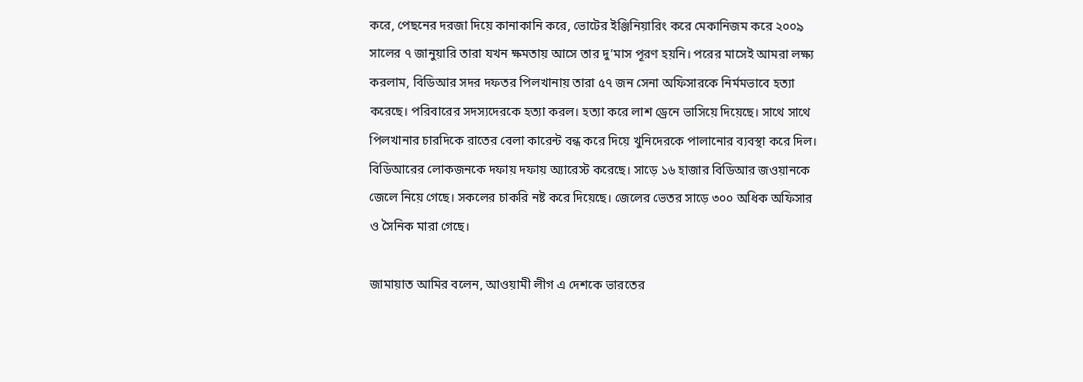করে, পেছনের দরজা দিয়ে কানাকানি করে, ভোটের ইঞ্জিনিয়ারিং করে মেকানিজম করে ২০০৯ সালের ৭ জানুয়ারি তারা যখন ক্ষমতায় আসে তার দু’মাস পূরণ হয়নি। পরের মাসেই আমরা লক্ষ্য করলাম, বিডিআর সদর দফতর পিলখানায় তারা ৫৭ জন সেনা অফিসারকে নির্মমভাবে হত্যা করেছে। পরিবারের সদস্যদেরকে হত্যা করল। হত্যা করে লাশ ড্রেনে ভাসিয়ে দিয়েছে। সাথে সাথে পিলখানার চারদিকে রাতের বেলা কারেন্ট বন্ধ করে দিয়ে খুনিদেরকে পালানোর ব্যবস্থা করে দিল। বিডিআরের লোকজনকে দফায় দফায় অ্যারেস্ট করেছে। সাড়ে ১৬ হাজার বিডিআর জওয়ানকে জেলে নিয়ে গেছে। সকলের চাকরি নষ্ট করে দিয়েছে। জেলের ভেতর সাড়ে ৩০০ অধিক অফিসার ও সৈনিক মারা গেছে।

জামায়াত আমির বলেন, আওয়ামী লীগ এ দেশকে ভারতের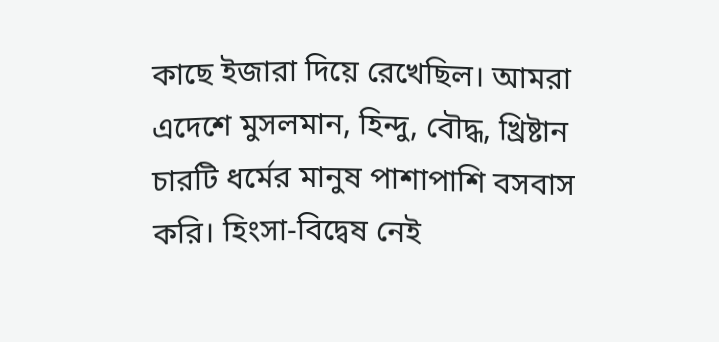কাছে ইজারা দিয়ে রেখেছিল। আমরা এদেশে মুসলমান, হিন্দু, বৌদ্ধ, খ্রিষ্টান চারটি ধর্মের মানুষ পাশাপাশি বসবাস করি। হিংসা-বিদ্বেষ নেই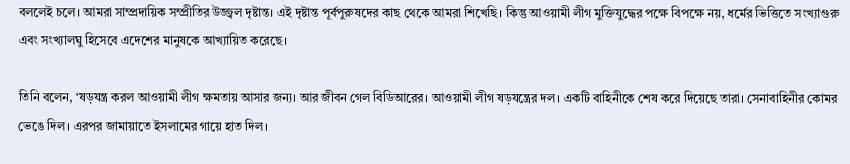বললেই চলে। আমরা সাম্প্রদায়িক সম্প্রীতির উজ্জ্বল দৃষ্টান্ত। এই দৃষ্টান্ত পূর্বপুরুষদের কাছ থেকে আমরা শিখেছি। কিন্তু আওয়ামী লীগ মুক্তিযুদ্ধের পক্ষে বিপক্ষে নয়, ধর্মের ভিত্তিতে সংখ্যাগুরু এবং সংখ্যালঘু হিসেবে এদেশের মানুষকে আখ্যায়িত করেছে।

তিনি বলেন, ‘ষড়যন্ত্র করল আওয়ামী লীগ ক্ষমতায় আসার জন্য। আর জীবন গেল বিডিআরের। আওয়ামী লীগ ষড়যন্ত্রের দল। একটি বাহিনীকে শেষ করে দিয়েছে তারা। সেনাবাহিনীর কোমর ভেঙে দিল। এরপর জামায়াতে ইসলামের গায়ে হাত দিল।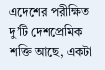এদেশের পরীক্ষিত দু’টি দেশপ্রেমিক শক্তি আছে, একটা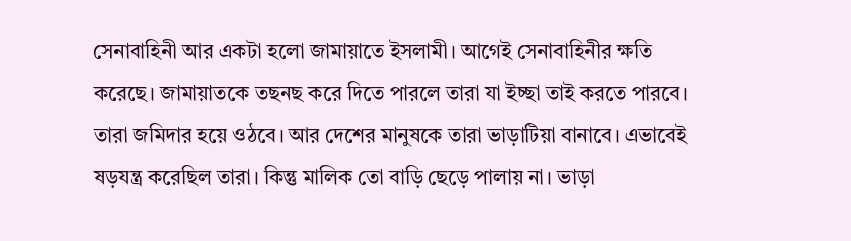সেনাবাহিনী আর একটা হলো জামায়াতে ইসলামী। আগেই সেনাবাহিনীর ক্ষতি করেছে। জামায়াতকে তছনছ করে দিতে পারলে তারা যা ইচ্ছা তাই করতে পারবে। তারা জমিদার হয়ে ওঠবে। আর দেশের মানুষকে তারা ভাড়াটিয়া বানাবে। এভাবেই ষড়যন্ত্র করেছিল তারা। কিন্তু মালিক তো বাড়ি ছেড়ে পালায় না। ভাড়া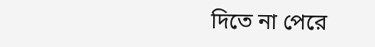দিতে না পেরে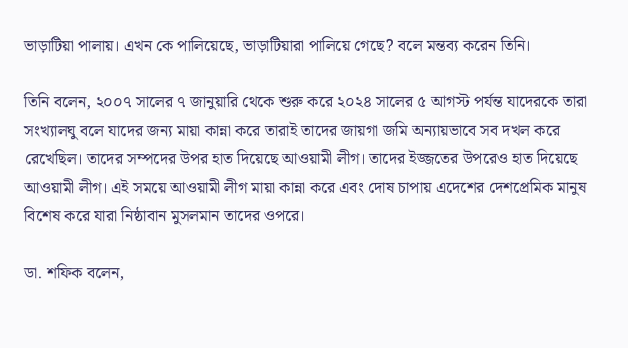ভাড়াটিয়া পালায়। এখন কে পালিয়েছে, ভাড়াটিয়ারা পালিয়ে গেছে? বলে মন্তব্য করেন তিনি।

তিনি বলেন, ২০০৭ সালের ৭ জানুয়ারি থেকে শুরু করে ২০২৪ সালের ৫ আগস্ট পর্যন্ত যাদেরকে তারা সংখ্যালঘু বলে যাদের জন্য মায়া কান্না করে তারাই তাদের জায়গা জমি অন্যায়ভাবে সব দখল করে রেখেছিল। তাদের সম্পদের উপর হাত দিয়েছে আওয়ামী লীগ। তাদের ইজ্জতের উপরেও হাত দিয়েছে আওয়ামী লীগ। এই সময়ে আওয়ামী লীগ মায়া কান্না করে এবং দোষ চাপায় এদেশের দেশপ্রেমিক মানুষ বিশেষ করে যারা নিষ্ঠাবান মুসলমান তাদের ওপরে।

ডা. শফিক বলেন,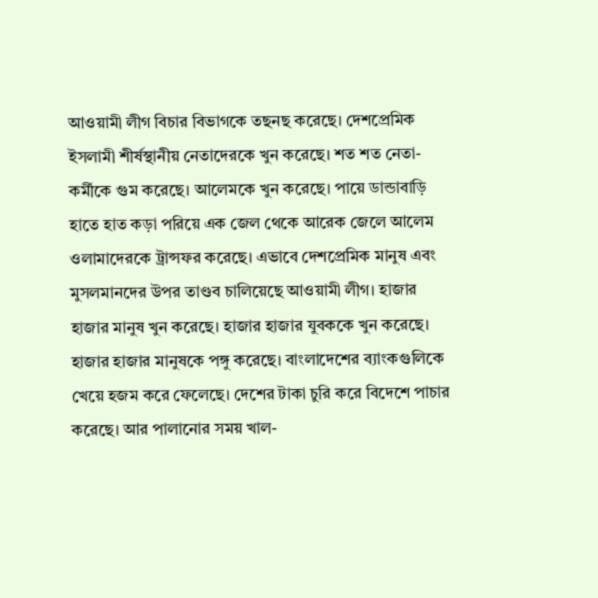আওয়ামী লীগ বিচার বিভাগকে তছনছ করেছে। দেশপ্রেমিক ইসলামী শীর্ষস্থানীয় নেতাদেরকে খুন করেছে। শত শত নেতা-কর্মীকে গুম করেছে। আলেমকে খুন করেছে। পায়ে ডান্ডাবাড়ি হাতে হাত কড়া পরিয়ে এক জেল থেকে আরেক জেলে আলেম ওলামাদেরকে ট্রান্সফর করেছে। এভাবে দেশপ্রেমিক মানুষ এবং মুসলমানদের উপর তাণ্ডব চালিয়েছে আওয়ামী লীগ। হাজার হাজার মানুষ খুন করেছে। হাজার হাজার যুবককে খুন করেছে। হাজার হাজার মানুষকে পঙ্গু করেছে। বাংলাদেশের ব্যাংকগুলিকে খেয়ে হজম করে ফেলেছে। দেশের টাকা চুরি করে বিদেশে পাচার করেছে। আর পালানোর সময় খাল-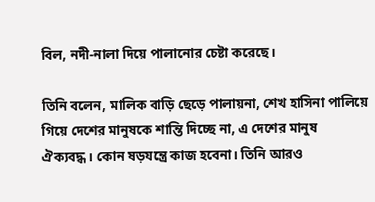বিল, নদী-নালা দিয়ে পালানোর চেষ্টা করেছে।

তিনি বলেন, মালিক বাড়ি ছেড়ে পালায়না, শেখ হাসিনা পালিয়ে গিয়ে দেশের মানুষকে শান্তি দিচ্ছে না, এ দেশের মানুষ ঐক্যবদ্ধ। কোন ষড়যন্ত্রে কাজ হবেনা। তিনি আরও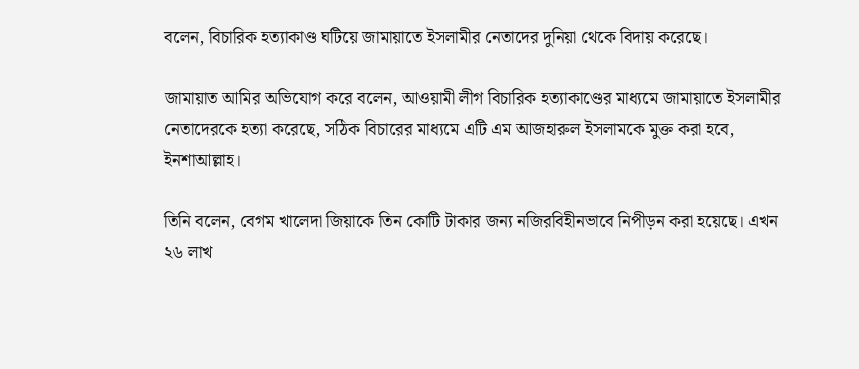বলেন, বিচারিক হত্যাকাণ্ড ঘটিয়ে জামায়াতে ইসলামীর নেতাদের দুনিয়া থেকে বিদায় করেছে।

জামায়াত আমির অভিযোগ করে বলেন, আওয়ামী লীগ বিচারিক হত্যাকাণ্ডের মাধ্যমে জামায়াতে ইসলামীর নেতাদেরকে হত্যা করেছে, সঠিক বিচারের মাধ্যমে এটি এম আজহারুল ইসলামকে মুক্ত করা হবে, ইনশাআল্লাহ।

তিনি বলেন, বেগম খালেদা জিয়াকে তিন কোটি টাকার জন্য নজিরবিহীনভাবে নিপীড়ন করা হয়েছে। এখন ২৬ লাখ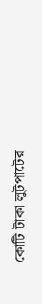কোটি টাকা লুটপাটের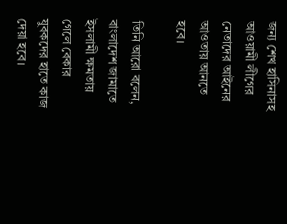জন্য শেখ হাসিনাসহ আওয়ামী লীগের নেতাদের আইনের আওতায় আনতে হবে।

তিনি আরো বলেন, বাংলাদেশ জামাতে ইসলামী ক্ষমতায় গেলে বেকার যুবকদের হাতে কাজ দেয়া হবে।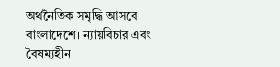অর্থনৈতিক সমৃদ্ধি আসবে বাংলাদেশে। ন্যায়বিচার এবং বৈষম্যহীন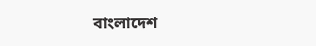বাংলাদেশ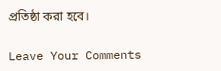প্রতিষ্ঠা করা হবে।

Leave Your Comments